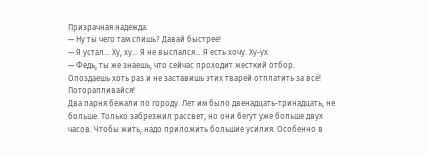Призрачная надежда.
— Ну ты чего там спишь? Давай быстрее!
— Я устал… Ху, ху… Я не выспался… Я есть хочу. Ху-ух.
— Федь, ты же знаешь, что сейчас проходит жесткий отбор. Опоздаешь хоть раз и не заставишь этих тварей отплатить за всё! Поторапливайся!
Два парня бежали по городу. Лет им было двенадцать-тринадцать, не больше. Только забрезжил рассвет, но они бегут уже больше двух часов. Чтобы жить, надо приложить большие усилия. Особенно в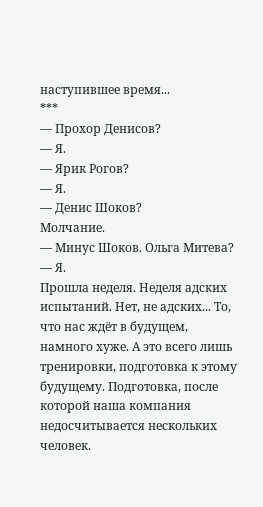наступившее время...
***
— Прохор Денисов?
— Я.
— Ярик Рогов?
— Я.
— Денис Шоков?
Молчание.
— Минус Шоков. Ольга Митева?
— Я.
Прошла неделя. Неделя адских испытаний. Нет, не адских... То, что нас ждёт в будущем, намного хуже. А это всего лишь тренировки, подготовка к этому будущему. Подготовка, после которой наша компания недосчитывается нескольких человек.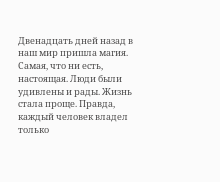Двенадцать дней назад в наш мир пришла магия. Самая, что ни есть, настоящая. Люди были удивлены и рады. Жизнь стала проще. Правда, каждый человек владел только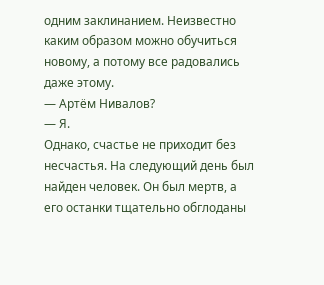одним заклинанием. Неизвестно каким образом можно обучиться новому, а потому все радовались даже этому.
— Артём Нивалов?
— Я.
Однако, счастье не приходит без несчастья. На следующий день был найден человек. Он был мертв, а его останки тщательно обглоданы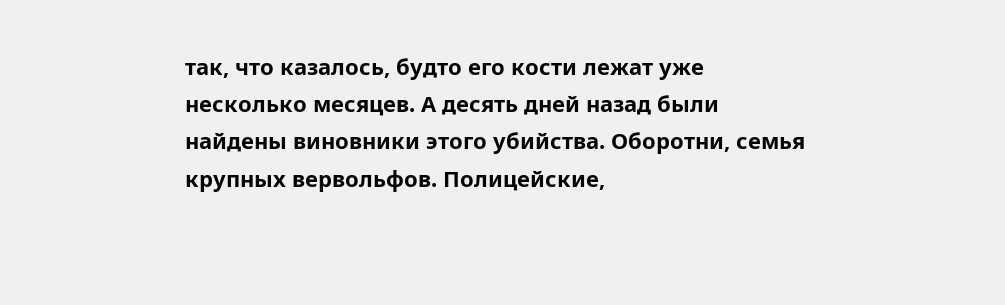так, что казалось, будто его кости лежат уже несколько месяцев. А десять дней назад были найдены виновники этого убийства. Оборотни, семья крупных вервольфов. Полицейские,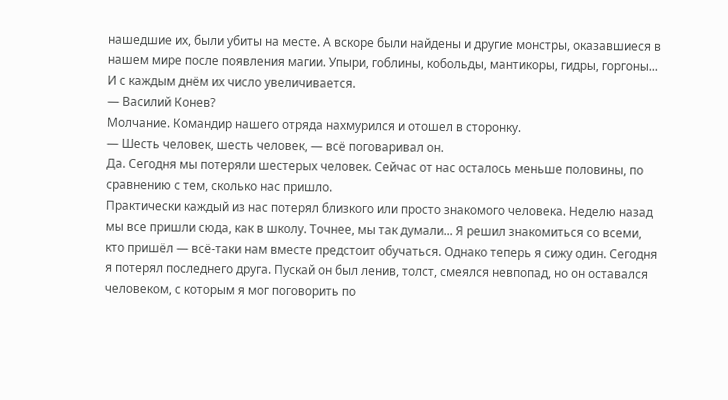нашедшие их, были убиты на месте. А вскоре были найдены и другие монстры, оказавшиеся в нашем мире после появления магии. Упыри, гоблины, кобольды, мантикоры, гидры, горгоны... И с каждым днём их число увеличивается.
— Василий Конев?
Молчание. Командир нашего отряда нахмурился и отошел в сторонку.
— Шесть человек, шесть человек, — всё поговаривал он.
Да. Сегодня мы потеряли шестерых человек. Сейчас от нас осталось меньше половины, по сравнению с тем, сколько нас пришло.
Практически каждый из нас потерял близкого или просто знакомого человека. Неделю назад мы все пришли сюда, как в школу. Точнее, мы так думали... Я решил знакомиться со всеми, кто пришёл — всё-таки нам вместе предстоит обучаться. Однако теперь я сижу один. Сегодня я потерял последнего друга. Пускай он был ленив, толст, смеялся невпопад, но он оставался человеком, с которым я мог поговорить по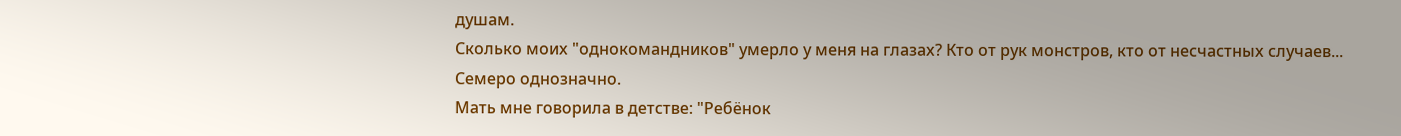душам.
Сколько моих "однокомандников" умерло у меня на глазах? Кто от рук монстров, кто от несчастных случаев...
Семеро однозначно.
Мать мне говорила в детстве: "Ребёнок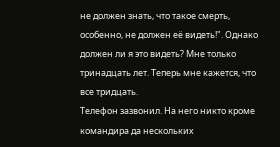не должен знать, что такое смерть, особенно, не должен её видеть!". Однако должен ли я это видеть? Мне только тринадцать лет. Теперь мне кажется, что все тридцать.
Телефон зазвонил. На него никто кроме командира да нескольких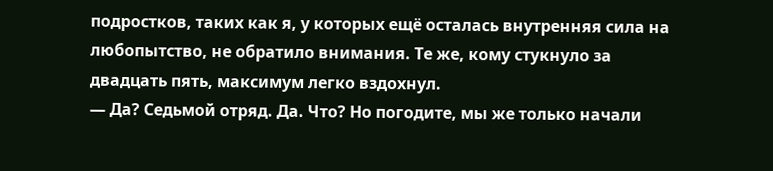подростков, таких как я, у которых ещё осталась внутренняя сила на любопытство, не обратило внимания. Те же, кому стукнуло за двадцать пять, максимум легко вздохнул.
— Да? Седьмой отряд. Да. Что? Но погодите, мы же только начали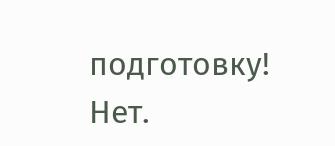подготовку! Нет.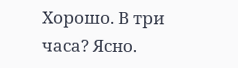Хорошо. В три часа? Ясно.